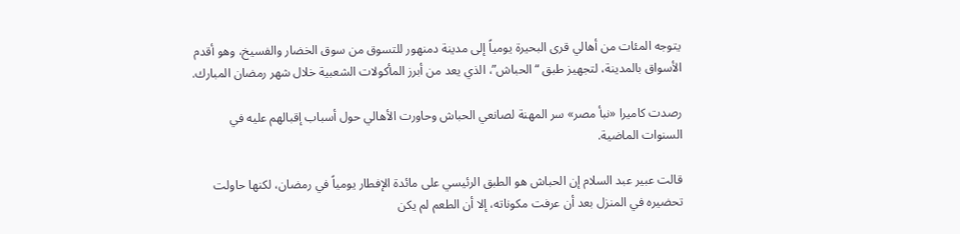يتوجه المئات من أهالي قرى البحيرة يومياً إلى مدينة دمنهور للتسوق من سوق الخضار والفسيخ، وهو أقدم الأسواق بالمدينة، لتجهيز طبق “الحباش”، الذي يعد من أبرز المأكولات الشعبية خلال شهر رمضان المبارك.

رصدت كاميرا «نبأ مصر» سر المهنة لصانعي الحباش وحاورت الأهالي حول أسباب إقبالهم عليه في السنوات الماضية.

قالت عبير عبد السلام إن الحباش هو الطبق الرئيسي على مائدة الإفطار يومياً في رمضان، لكنها حاولت تحضيره في المنزل بعد أن عرفت مكوناته، إلا أن الطعم لم يكن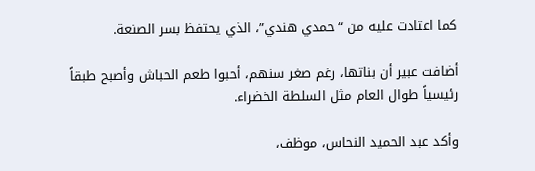كما اعتادت عليه من “حمدي هندي”، الذي يحتفظ بسر الصنعة.

أضافت عبير أن بناتها، رغم صغر سنهم، أحبوا طعم الحباش وأصبح طبقاً رئيسياً طوال العام مثل السلطة الخضراء.

وأكد عبد الحميد النحاس، موظف،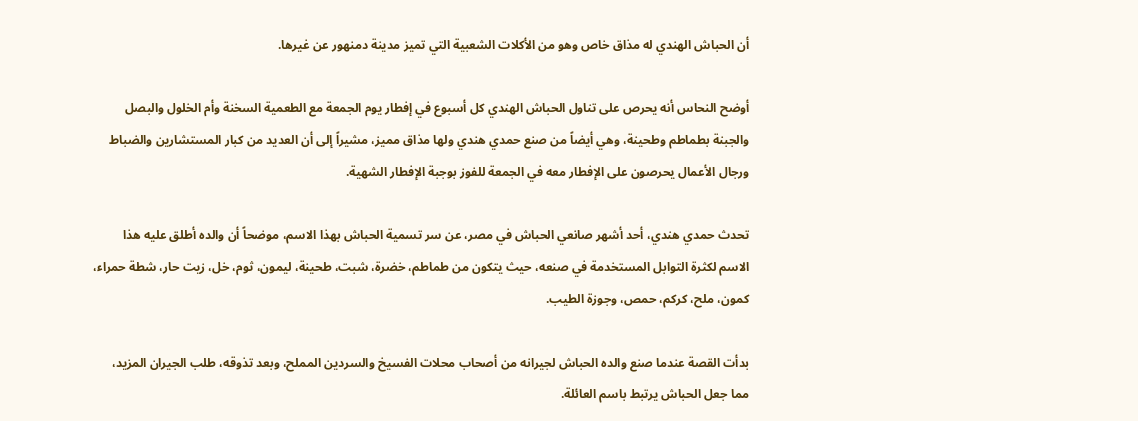أن الحباش الهندي له مذاق خاص وهو من الأكلات الشعبية التي تميز مدينة دمنهور عن غيرها.

أوضح النحاس أنه يحرص على تناول الحباش الهندي كل أسبوع في إفطار يوم الجمعة مع الطعمية السخنة وأم الخلول والبصل والجبنة بطماطم وطحينة، وهي أيضاً من صنع حمدي هندي ولها مذاق مميز، مشيراً إلى أن العديد من كبار المستشارين والضباط ورجال الأعمال يحرصون على الإفطار معه في الجمعة للفوز بوجبة الإفطار الشهية.

تحدث حمدي هندي، أحد أشهر صانعي الحباش في مصر، عن سر تسمية الحباش بهذا الاسم، موضحاً أن والده أطلق عليه هذا الاسم لكثرة التوابل المستخدمة في صنعه، حيث يتكون من طماطم، خضرة، شبت، طحينة، ليمون، ثوم، خل، زيت حار، شطة حمراء، كمون، ملح، كركم، حمص، وجوزة الطيب.

بدأت القصة عندما صنع والده الحباش لجيرانه من أصحاب محلات الفسيخ والسردين المملح، وبعد تذوقه، طلب الجيران المزيد، مما جعل الحباش يرتبط باسم العائلة.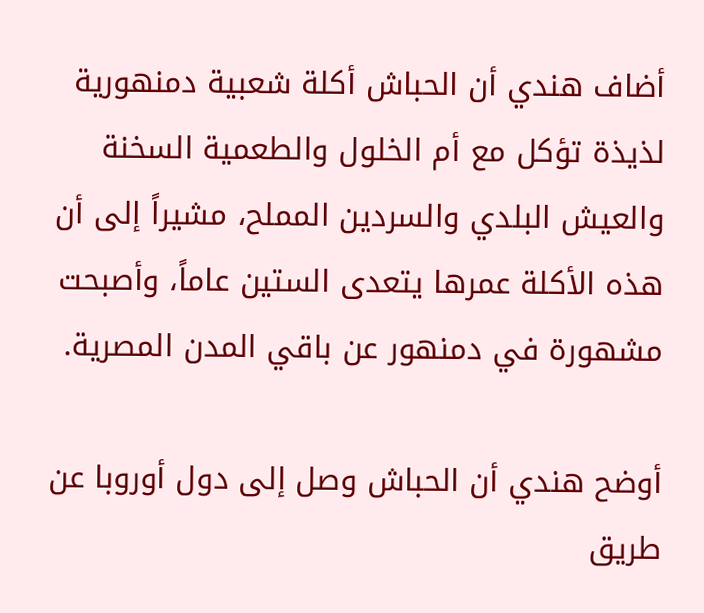أضاف هندي أن الحباش أكلة شعبية دمنهورية لذيذة تؤكل مع أم الخلول والطعمية السخنة والعيش البلدي والسردين المملح، مشيراً إلى أن هذه الأكلة عمرها يتعدى الستين عاماً، وأصبحت مشهورة في دمنهور عن باقي المدن المصرية.

أوضح هندي أن الحباش وصل إلى دول أوروبا عن طريق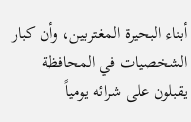أبناء البحيرة المغتربين، وأن كبار الشخصيات في المحافظة يقبلون على شرائه يومياً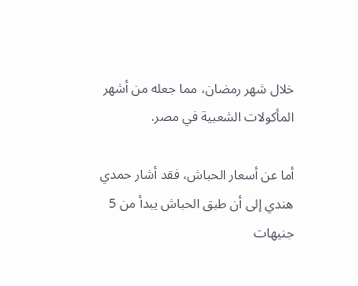خلال شهر رمضان، مما جعله من أشهر المأكولات الشعبية في مصر.

أما عن أسعار الحباش، فقد أشار حمدي هندي إلى أن طبق الحباش يبدأ من 5 جنيهات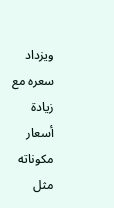ويزداد سعره مع زيادة أسعار مكوناته مثل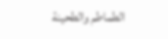الطماطم والطحينة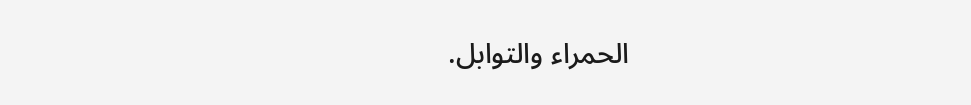الحمراء والتوابل.